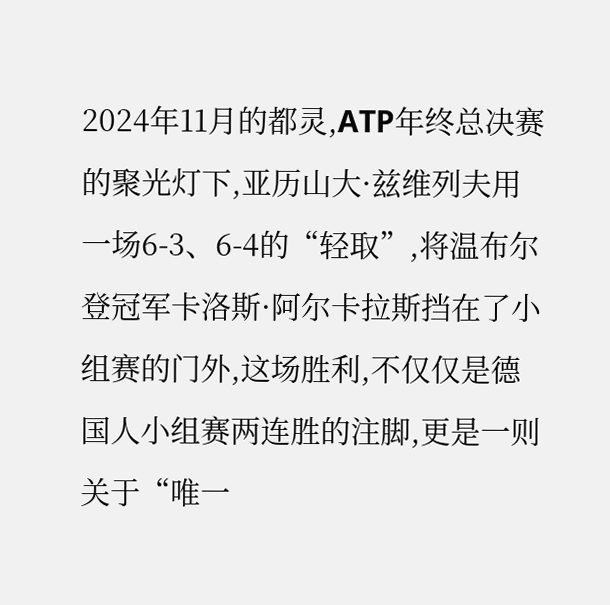2024年11月的都灵,ATP年终总决赛的聚光灯下,亚历山大·兹维列夫用一场6-3、6-4的“轻取”,将温布尔登冠军卡洛斯·阿尔卡拉斯挡在了小组赛的门外,这场胜利,不仅仅是德国人小组赛两连胜的注脚,更是一则关于“唯一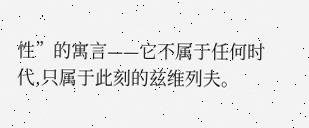性”的寓言——它不属于任何时代,只属于此刻的兹维列夫。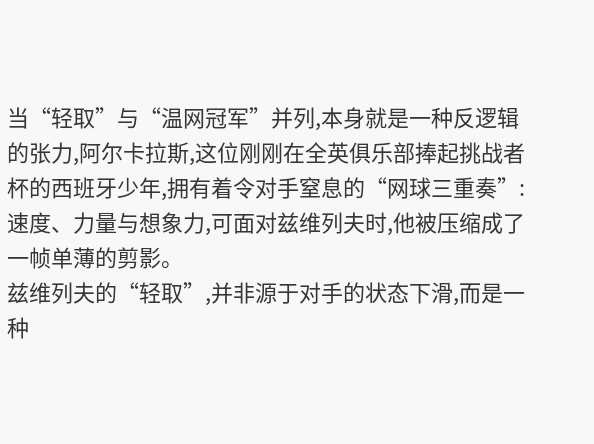当“轻取”与“温网冠军”并列,本身就是一种反逻辑的张力,阿尔卡拉斯,这位刚刚在全英俱乐部捧起挑战者杯的西班牙少年,拥有着令对手窒息的“网球三重奏”:速度、力量与想象力,可面对兹维列夫时,他被压缩成了一帧单薄的剪影。
兹维列夫的“轻取”,并非源于对手的状态下滑,而是一种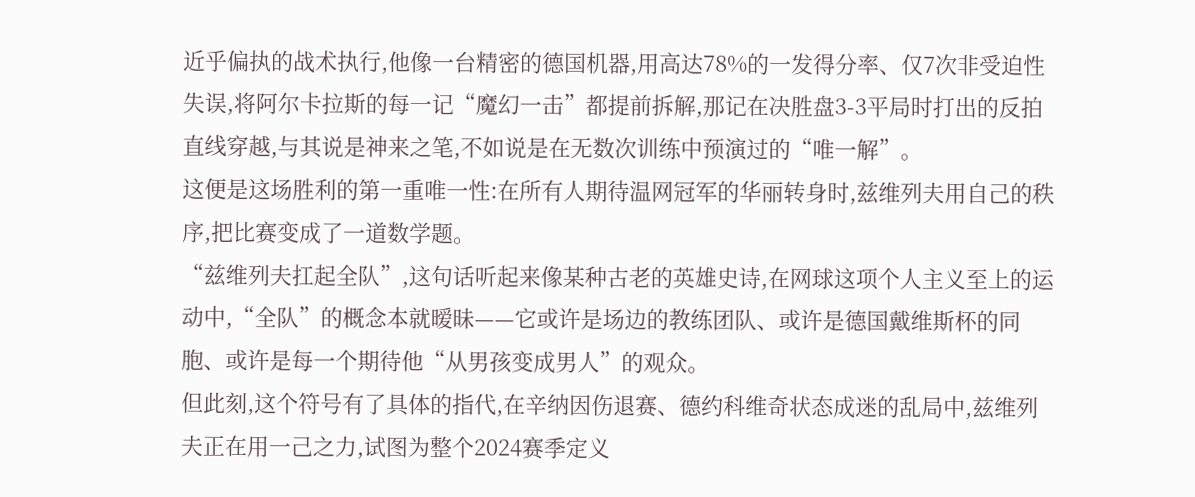近乎偏执的战术执行,他像一台精密的德国机器,用高达78%的一发得分率、仅7次非受迫性失误,将阿尔卡拉斯的每一记“魔幻一击”都提前拆解,那记在决胜盘3-3平局时打出的反拍直线穿越,与其说是神来之笔,不如说是在无数次训练中预演过的“唯一解”。
这便是这场胜利的第一重唯一性:在所有人期待温网冠军的华丽转身时,兹维列夫用自己的秩序,把比赛变成了一道数学题。
“兹维列夫扛起全队”,这句话听起来像某种古老的英雄史诗,在网球这项个人主义至上的运动中,“全队”的概念本就暧昧——它或许是场边的教练团队、或许是德国戴维斯杯的同胞、或许是每一个期待他“从男孩变成男人”的观众。
但此刻,这个符号有了具体的指代,在辛纳因伤退赛、德约科维奇状态成迷的乱局中,兹维列夫正在用一己之力,试图为整个2024赛季定义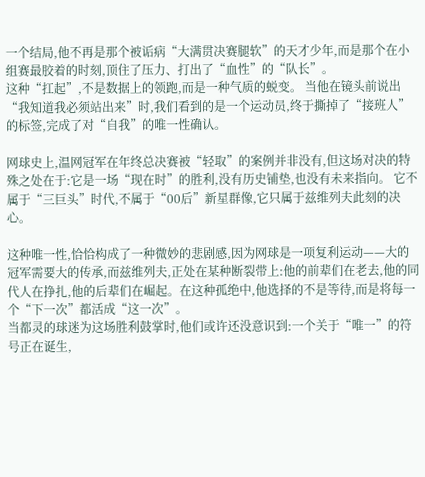一个结局,他不再是那个被诟病“大满贯决赛腿软”的天才少年,而是那个在小组赛最胶着的时刻,顶住了压力、打出了“血性”的“队长”。
这种“扛起”,不是数据上的领跑,而是一种气质的蜕变。 当他在镜头前说出“我知道我必须站出来”时,我们看到的是一个运动员,终于撕掉了“接班人”的标签,完成了对“自我”的唯一性确认。

网球史上,温网冠军在年终总决赛被“轻取”的案例并非没有,但这场对决的特殊之处在于:它是一场“现在时”的胜利,没有历史铺垫,也没有未来指向。 它不属于“三巨头”时代,不属于“00后”新星群像,它只属于兹维列夫此刻的决心。

这种唯一性,恰恰构成了一种微妙的悲剧感,因为网球是一项复利运动——大的冠军需要大的传承,而兹维列夫,正处在某种断裂带上:他的前辈们在老去,他的同代人在挣扎,他的后辈们在崛起。在这种孤绝中,他选择的不是等待,而是将每一个“下一次”都活成“这一次”。
当都灵的球迷为这场胜利鼓掌时,他们或许还没意识到:一个关于“唯一”的符号正在诞生,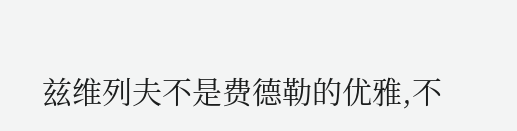兹维列夫不是费德勒的优雅,不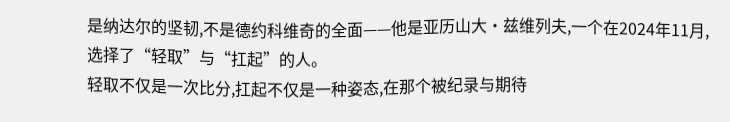是纳达尔的坚韧,不是德约科维奇的全面——他是亚历山大·兹维列夫,一个在2024年11月,选择了“轻取”与“扛起”的人。
轻取不仅是一次比分,扛起不仅是一种姿态,在那个被纪录与期待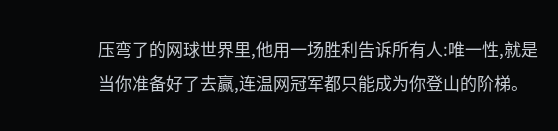压弯了的网球世界里,他用一场胜利告诉所有人:唯一性,就是当你准备好了去赢,连温网冠军都只能成为你登山的阶梯。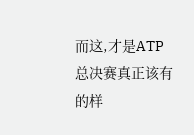而这,才是ATP总决赛真正该有的样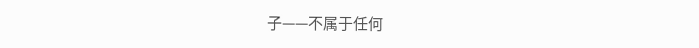子——不属于任何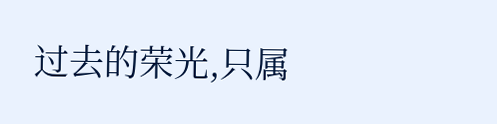过去的荣光,只属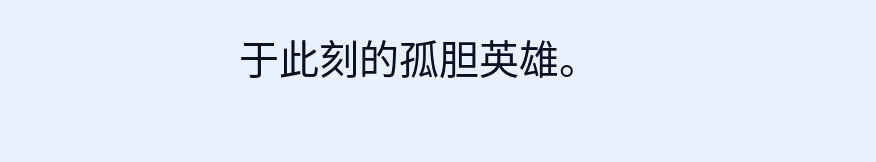于此刻的孤胆英雄。